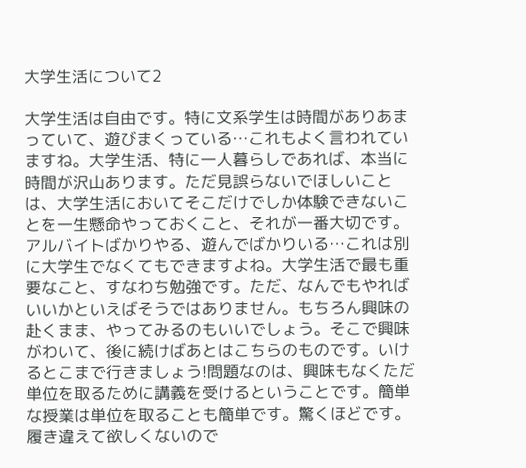大学生活について2

大学生活は自由です。特に文系学生は時間がありあまっていて、遊びまくっている…これもよく言われていますね。大学生活、特に一人暮らしであれば、本当に時間が沢山あります。ただ見誤らないでほしいことは、大学生活においてそこだけでしか体験できないことを一生懸命やっておくこと、それが一番大切です。アルバイトばかりやる、遊んでばかりいる…これは別に大学生でなくてもできますよね。大学生活で最も重要なこと、すなわち勉強です。ただ、なんでもやればいいかといえばそうではありません。もちろん興味の赴くまま、やってみるのもいいでしょう。そこで興味がわいて、後に続けばあとはこちらのものです。いけるとこまで行きましょう!問題なのは、興味もなくただ単位を取るために講義を受けるということです。簡単な授業は単位を取ることも簡単です。驚くほどです。履き違えて欲しくないので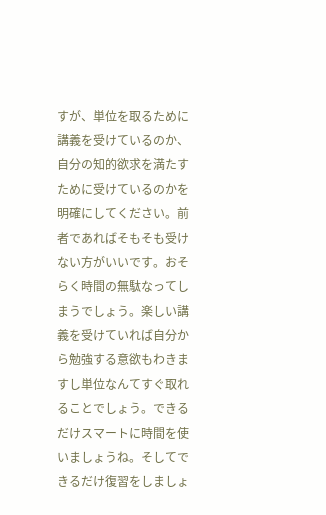すが、単位を取るために講義を受けているのか、自分の知的欲求を満たすために受けているのかを明確にしてください。前者であればそもそも受けない方がいいです。おそらく時間の無駄なってしまうでしょう。楽しい講義を受けていれば自分から勉強する意欲もわきますし単位なんてすぐ取れることでしょう。できるだけスマートに時間を使いましょうね。そしてできるだけ復習をしましょ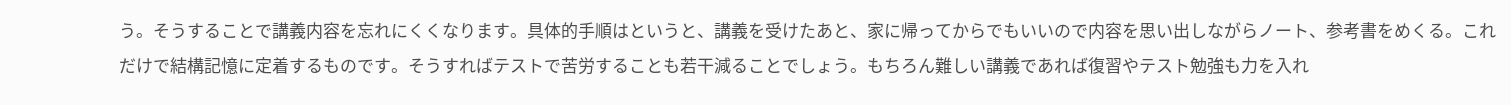う。そうすることで講義内容を忘れにくくなります。具体的手順はというと、講義を受けたあと、家に帰ってからでもいいので内容を思い出しながらノート、参考書をめくる。これだけで結構記憶に定着するものです。そうすればテストで苦労することも若干減ることでしょう。もちろん難しい講義であれば復習やテスト勉強も力を入れ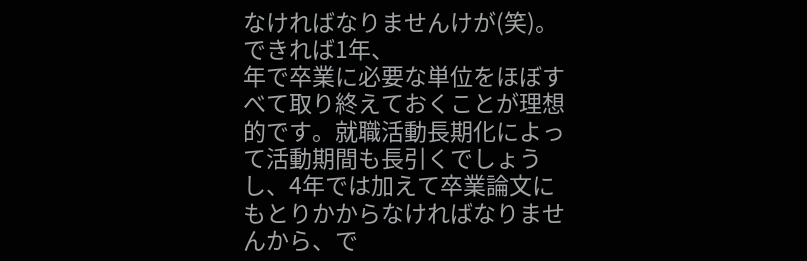なければなりませんけが(笑)。できれば1年、
年で卒業に必要な単位をほぼすべて取り終えておくことが理想的です。就職活動長期化によって活動期間も長引くでしょうし、4年では加えて卒業論文にもとりかからなければなりませんから、で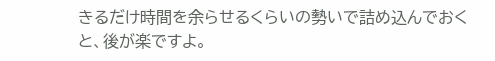きるだけ時間を余らせるくらいの勢いで詰め込んでおくと、後が楽ですよ。